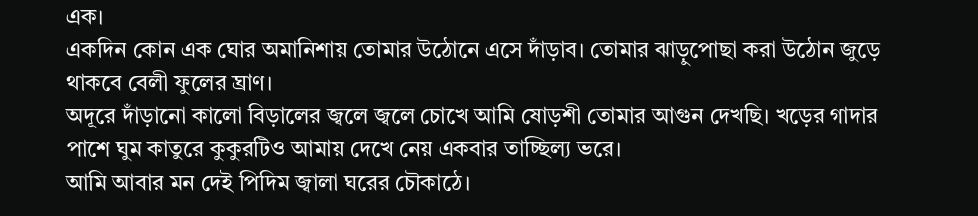এক।
একদিন কোন এক ঘোর অমানিশায় তোমার উঠোনে এসে দাঁড়াব। তোমার ঝাড়ুপোছা করা উঠোন জুড়ে থাকবে বেলী ফুলের ঘ্রাণ।
অদূরে দাঁড়ানো কালো বিড়ালের জ্বলে জ্বলে চোখে আমি ষোড়শী তোমার আগুন দেখছি। খড়ের গাদার পাশে ঘুম কাতুরে কুকুরটিও আমায় দেখে নেয় একবার তাচ্ছিল্য ভরে।
আমি আবার মন দেই পিদিম জ্বালা ঘরের চৌকাঠে।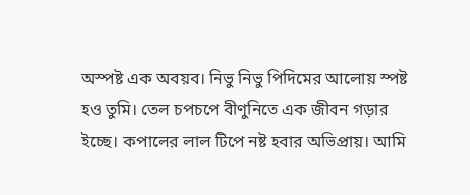অস্পষ্ট এক অবয়ব। নিভু নিভু পিদিমের আলোয় স্পষ্ট হও তুমি। তেল চপচপে বীণুনিতে এক জীবন গড়ার ইচ্ছে। কপালের লাল টিপে নষ্ট হবার অভিপ্রায়। আমি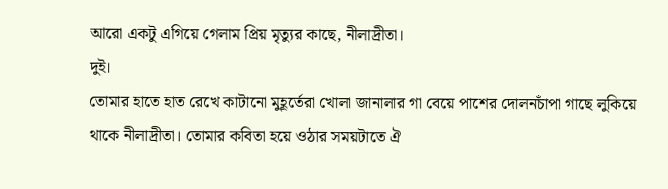আরো একটু এগিয়ে গেলাম প্রিয় মৃত্যুর কাছে, নীলাদ্রীতা।
দুই।
তোমার হাতে হাত রেখে কাটানো মুহূর্তেরা খোলা জানালার গা বেয়ে পাশের দোলনচাঁপা গাছে লুকিয়ে থাকে নীলাদ্রীতা। তোমার কবিতা হয়ে ওঠার সময়টাতে ঐ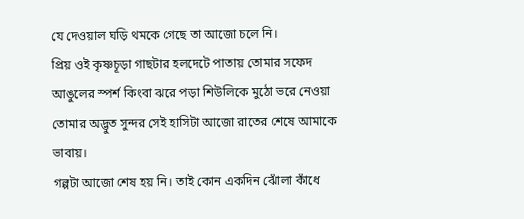যে দেওয়াল ঘড়ি থমকে গেছে তা আজো চলে নি।
প্রিয় ওই কৃষ্ণচূড়া গাছটার হলদেটে পাতায় তোমার সফেদ আঙুলের স্পর্শ কিংবা ঝরে পড়া শিউলিকে মুঠো ভরে নেওয়া তোমার অদ্ভুত সুন্দর সেই হাসিটা আজো রাতের শেষে আমাকে ভাবায়।
গল্পটা আজো শেষ হয় নি। তাই কোন একদিন ঝোঁলা কাঁধে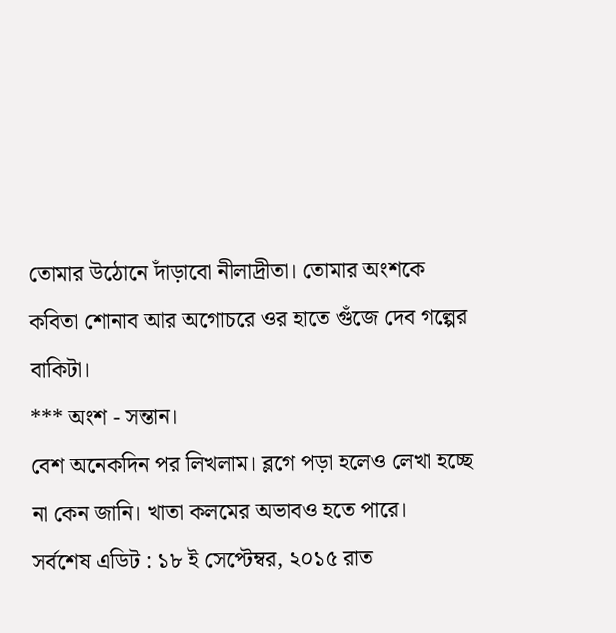তোমার উঠোনে দাঁড়াবো নীলাদ্রীতা। তোমার অংশকে কবিতা শোনাব আর অগোচরে ওর হাতে গুঁজে দেব গল্পের বাকিটা।
*** অংশ - সন্তান।
বেশ অনেকদিন পর লিখলাম। ব্লগে পড়া হলেও লেখা হচ্ছে না কেন জানি। খাতা কলমের অভাবও হতে পারে।
সর্বশেষ এডিট : ১৮ ই সেপ্টেম্বর, ২০১৫ রাত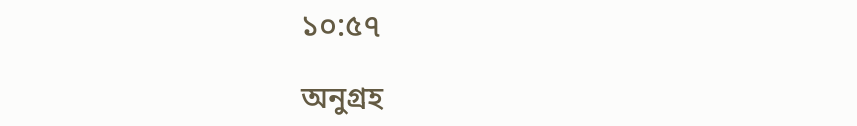১০:৫৭

অনুগ্রহ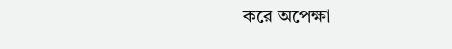করে অপেক্ষা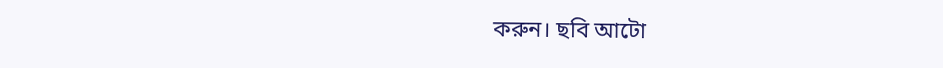করুন। ছবি আটো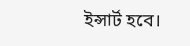ইন্সার্ট হবে।